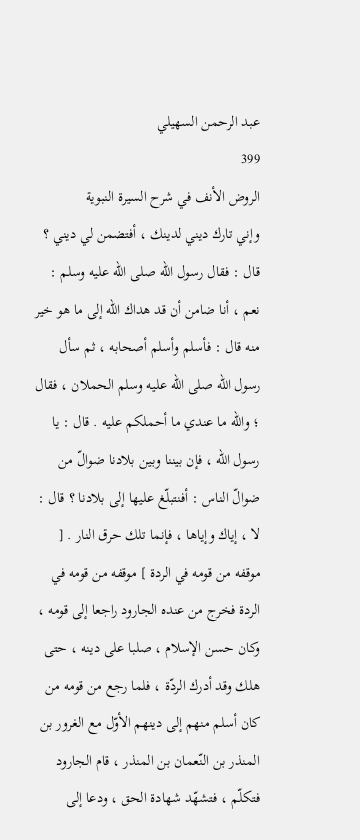عبد الرحمن السهيلي
399
الروض الأنف في شرح السيرة النبوية
وإني تارك ديني لدينك ، أفتضمن لي ديني ؟ قال : فقال رسول اللّه صلى اللّه عليه وسلم : نعم ، أنا ضامن أن قد هداك اللّه إلى ما هو خير منه قال : فأسلم وأسلم أصحابه ، ثم سأل رسول اللّه صلى اللّه عليه وسلم الحملان ، فقال ؛ واللّه ما عندي ما أحملكم عليه . قال : يا رسول اللّه ، فإن بيننا وبين بلادنا ضوالّ من ضوالّ الناس : أفنتبلّغ عليها إلى بلادنا ؟ قال : لا ، إياك وإياها ، فإنما تلك حرق النار . [ موقفه من قومه في الردة ] موقفه من قومه في الردة فخرج من عنده الجارود راجعا إلى قومه ، وكان حسن الإسلام ، صلبا على دينه ، حتى هلك وقد أدرك الردّة ، فلما رجع من قومه من كان أسلم منهم إلى دينهم الأوّل مع الغرور بن المنذر بن النّعمان بن المنذر ، قام الجارود فتكلّم ، فتشهّد شهادة الحق ، ودعا إلى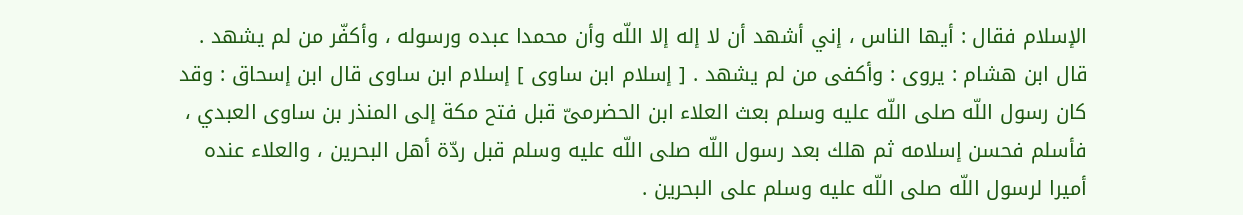الإسلام فقال : أيها الناس ، إني أشهد أن لا إله إلا اللّه وأن محمدا عبده ورسوله ، وأكفّر من لم يشهد . قال ابن هشام : يروى : وأكفى من لم يشهد . [ إسلام ابن ساوى ] إسلام ابن ساوى قال ابن إسحاق : وقد كان رسول اللّه صلى اللّه عليه وسلم بعث العلاء ابن الحضرمىّ قبل فتح مكة إلى المنذر بن ساوى العبدي ، فأسلم فحسن إسلامه ثم هلك بعد رسول اللّه صلى اللّه عليه وسلم قبل ردّة أهل البحرين ، والعلاء عنده أميرا لرسول اللّه صلى اللّه عليه وسلم على البحرين .